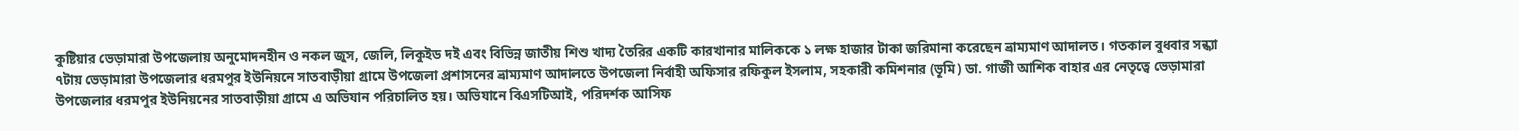কুষ্টিয়ার ভেড়ামারা উপজেলায় অনুমোদনহীন ও নকল জুস, জেলি, লিকুইড দই এবং বিভিন্ন জাতীয় শিশু খাদ্য তৈরির একটি কারখানার মালিককে ১ লক্ষ হাজার টাকা জরিমানা করেছেন ভ্রাম্যমাণ আদালত। গতকাল বুধবার সন্ধ্যা ৭টায় ভেড়ামারা উপজেলার ধরমপুর ইউনিয়নে সাতবাড়ীয়া গ্রামে উপজেলা প্রশাসনের ভ্রাম্যমাণ আদালতে উপজেলা নির্বাহী অফিসার রফিকুল ইসলাম, সহকারী কমিশনার (ভূমি) ডা. গাজী আশিক বাহার এর নেতৃত্বে ভেড়ামারা উপজেলার ধরমপুর ইউনিয়নের সাতবাড়ীয়া গ্রামে এ অভিযান পরিচালিত হয়। অভিযানে বিএসটিআই, পরিদর্শক আসিফ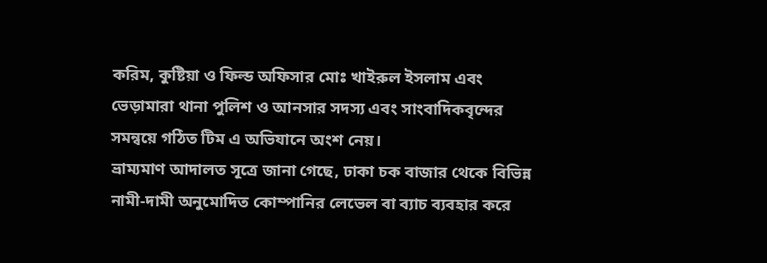করিম, কুষ্টিয়া ও ফিল্ড অফিসার মোঃ খাইরুল ইসলাম এবং ভেড়ামারা থানা পুলিশ ও আনসার সদস্য এবং সাংবাদিকবৃন্দের সমন্বয়ে গঠিত টিম এ অভিযানে অংশ নেয়।
ভ্রাম্যমাণ আদালত সূত্রে জানা গেছে, ঢাকা চক বাজার থেকে বিভিন্ন নামী-দামী অনুমোদিত কোম্পানির লেভেল বা ব্যাচ ব্যবহার করে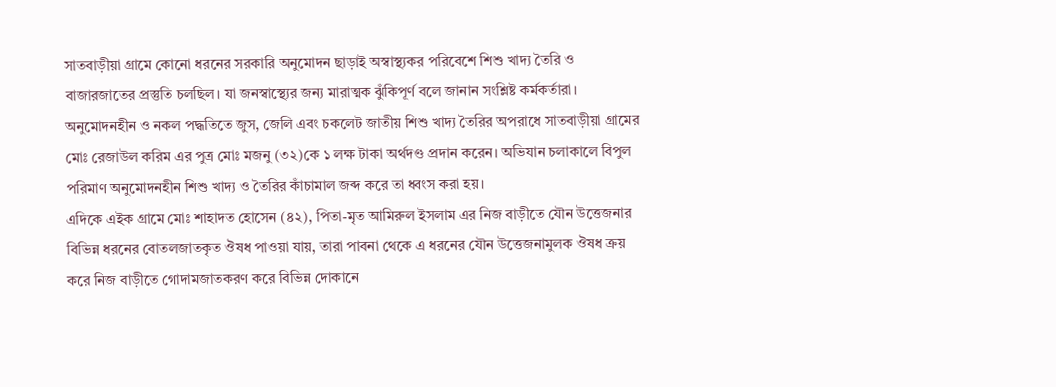সাতবাড়ীয়া গ্রামে কোনো ধরনের সরকারি অনুমোদন ছাড়াই অস্বাস্থ্যকর পরিবেশে শিশু খাদ্য তৈরি ও বাজারজাতের প্রস্তুতি চলছিল। যা জনস্বাস্থ্যের জন্য মারাত্মক ঝুঁকিপূর্ণ বলে জানান সংশ্লিষ্ট কর্মকর্তারা।
অনুমোদনহীন ও নকল পদ্ধতিতে জুস, জেলি এবং চকলেট জাতীয় শিশু খাদ্য তৈরির অপরাধে সাতবাড়ীয়া গ্রামের মোঃ রেজাউল করিম এর পুত্র মোঃ মজনু (৩২)কে ১ লক্ষ টাকা অর্থদণ্ড প্রদান করেন। অভিযান চলাকালে বিপুল পরিমাণ অনুমোদনহীন শিশু খাদ্য ও তৈরির কাঁচামাল জব্দ করে তা ধ্বংস করা হয়।
এদিকে এইক গ্রামে মোঃ শাহাদত হোসেন (৪২), পিতা-মৃত আমিরুল ইসলাম এর নিজ বাড়ীতে যৌন উত্তেজনার বিভিন্ন ধরনের বোতলজাতকৃত ঔষধ পাওয়া যায়, তারা পাবনা থেকে এ ধরনের যৌন উত্তেজনামুলক ঔষধ ক্রয় করে নিজ বাড়ীতে গোদামজাতকরণ করে বিভিন্ন দোকানে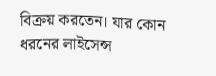বিক্রয় করতেন। যার কোন ধরনের লাইসেন্স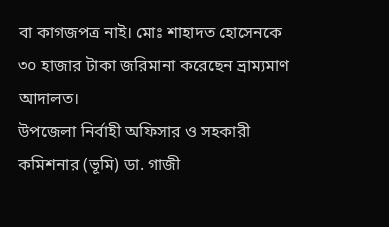বা কাগজপত্র নাই। মোঃ শাহাদত হোসেনকে ৩০ হাজার টাকা জরিমানা করেছেন ভ্রাম্যমাণ আদালত।
উপজেলা নির্বাহী অফিসার ও সহকারী কমিশনার (ভূমি) ডা. গাজী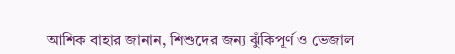আশিক বাহার জানান, শিশুদের জন্য ঝুঁকিপূর্ণ ও ভেজাল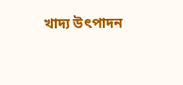খাদ্য উৎপাদন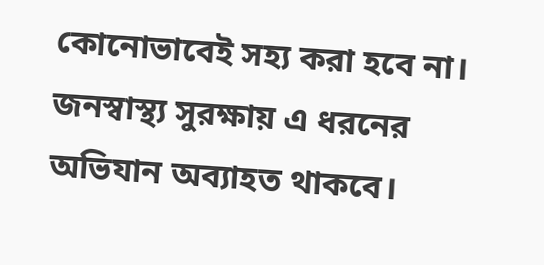কোনোভাবেই সহ্য করা হবে না। জনস্বাস্থ্য সুরক্ষায় এ ধরনের অভিযান অব্যাহত থাকবে।